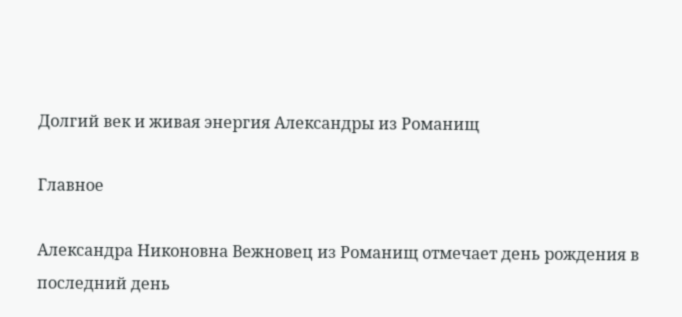Долгий век и живая энергия Александры из Романищ

Главное

Александра Никоновна Вежновец из Романищ отмечает день рождения в последний день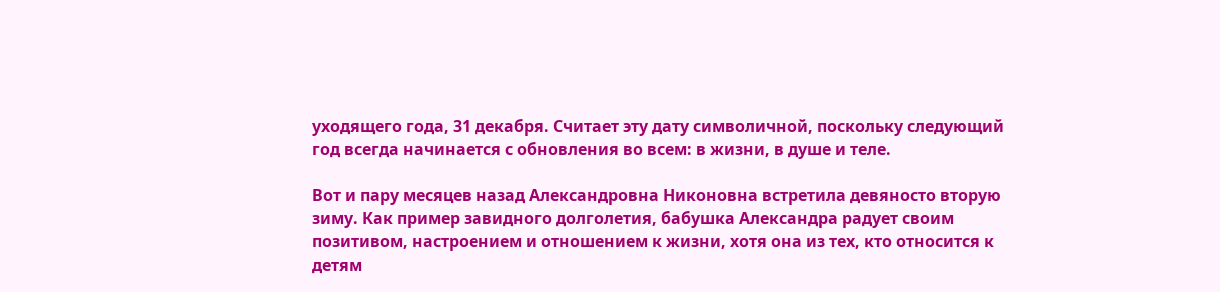уходящего года, 31 декабря. Считает эту дату символичной, поскольку следующий год всегда начинается с обновления во всем: в жизни, в душе и теле.

Вот и пару месяцев назад Александровна Никоновна встретила девяносто вторую зиму. Как пример завидного долголетия, бабушка Александра радует своим позитивом, настроением и отношением к жизни, хотя она из тех, кто относится к детям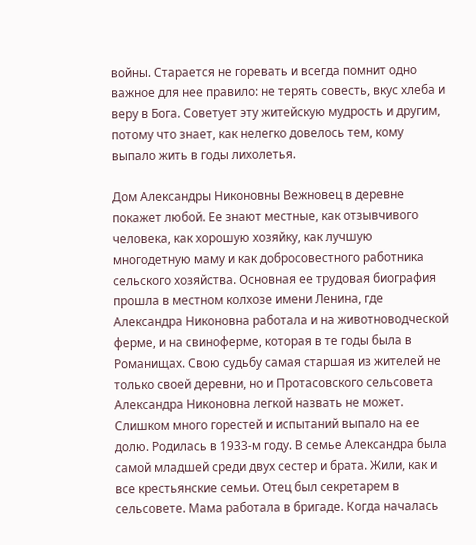войны. Старается не горевать и всегда помнит одно важное для нее правило: не терять совесть, вкус хлеба и веру в Бога. Советует эту житейскую мудрость и другим, потому что знает, как нелегко довелось тем, кому выпало жить в годы лихолетья.

Дом Александры Никоновны Вежновец в деревне покажет любой. Ее знают местные, как отзывчивого человека, как хорошую хозяйку, как лучшую многодетную маму и как добросовестного работника сельского хозяйства. Основная ее трудовая биография прошла в местном колхозе имени Ленина, где Александра Никоновна работала и на животноводческой ферме, и на свиноферме, которая в те годы была в Романищах. Свою судьбу самая старшая из жителей не только своей деревни, но и Протасовского сельсовета Александра Никоновна легкой назвать не может. Слишком много горестей и испытаний выпало на ее долю. Родилась в 1933-м году. В семье Александра была самой младшей среди двух сестер и брата. Жили, как и все крестьянские семьи. Отец был секретарем в сельсовете. Мама работала в бригаде. Когда началась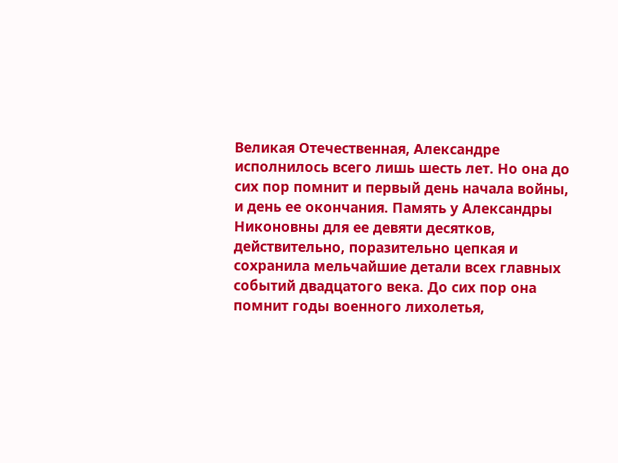Великая Отечественная, Александре исполнилось всего лишь шесть лет. Но она до сих пор помнит и первый день начала войны, и день ее окончания. Память у Александры Никоновны для ее девяти десятков, действительно, поразительно цепкая и сохранила мельчайшие детали всех главных событий двадцатого века. До сих пор она помнит годы военного лихолетья,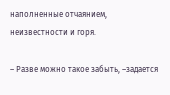наполненные отчаянием, неизвестности и горя.

– Разве можно такое забыть, –задается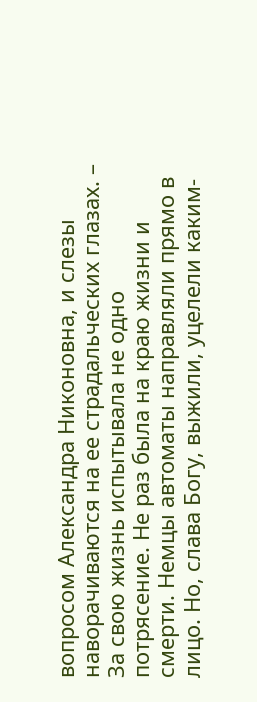вопросом Александра Никоновна, и слезы наворачиваются на ее страдальческих глазах. – За свою жизнь испытывала не одно потрясение. Не раз была на краю жизни и смерти. Немцы автоматы направляли прямо в лицо. Но, слава Богу, выжили, уцелели каким-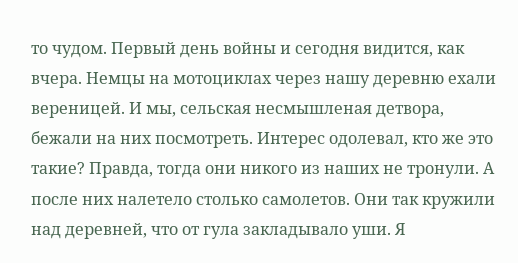то чудом. Первый день войны и сегодня видится, как вчера. Немцы на мотоциклах через нашу деревню ехали вереницей. И мы, сельская несмышленая детвора, бежали на них посмотреть. Интерес одолевал, кто же это такие? Правда, тогда они никого из наших не тронули. А после них налетело столько самолетов. Они так кружили над деревней, что от гула закладывало уши. Я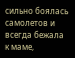сильно боялась самолетов и всегда бежала к маме,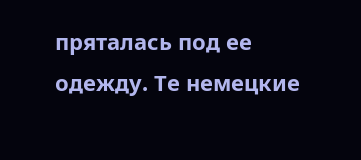пряталась под ее одежду. Те немецкие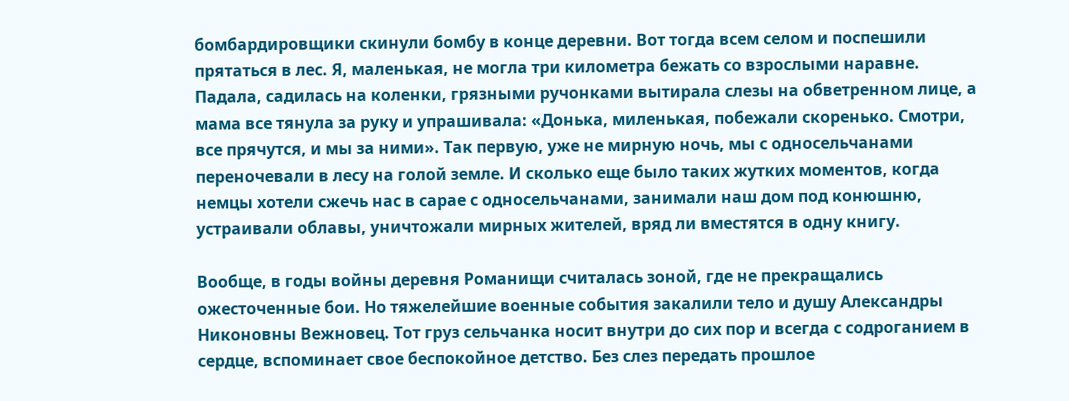бомбардировщики скинули бомбу в конце деревни. Вот тогда всем селом и поспешили прятаться в лес. Я, маленькая, не могла три километра бежать со взрослыми наравне. Падала, садилась на коленки, грязными ручонками вытирала слезы на обветренном лице, а мама все тянула за руку и упрашивала: «Донька, миленькая, побежали скоренько. Смотри, все прячутся, и мы за ними». Так первую, уже не мирную ночь, мы с односельчанами переночевали в лесу на голой земле. И сколько еще было таких жутких моментов, когда немцы хотели сжечь нас в сарае с односельчанами, занимали наш дом под конюшню, устраивали облавы, уничтожали мирных жителей, вряд ли вместятся в одну книгу.

Вообще, в годы войны деревня Романищи считалась зоной, где не прекращались ожесточенные бои. Но тяжелейшие военные события закалили тело и душу Александры Никоновны Вежновец. Тот груз сельчанка носит внутри до сих пор и всегда с содроганием в сердце, вспоминает свое беспокойное детство. Без слез передать прошлое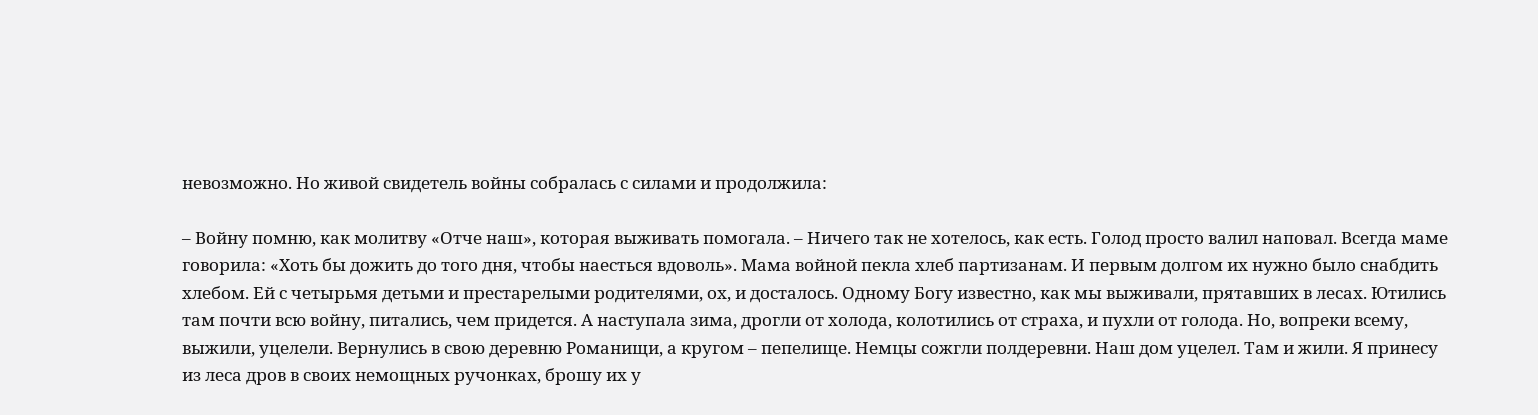невозможно. Но живой свидетель войны собралась с силами и продолжила:

– Войну помню, как молитву «Отче наш», которая выживать помогала. – Ничего так не хотелось, как есть. Голод просто валил наповал. Всегда маме говорила: «Хоть бы дожить до того дня, чтобы наесться вдоволь». Мама войной пекла хлеб партизанам. И первым долгом их нужно было снабдить хлебом. Ей с четырьмя детьми и престарелыми родителями, ох, и досталось. Одному Богу известно, как мы выживали, прятавших в лесах. Ютились там почти всю войну, питались, чем придется. А наступала зима, дрогли от холода, колотились от страха, и пухли от голода. Но, вопреки всему, выжили, уцелели. Вернулись в свою деревню Романищи, а кругом – пепелище. Немцы сожгли полдеревни. Наш дом уцелел. Там и жили. Я принесу из леса дров в своих немощных ручонках, брошу их у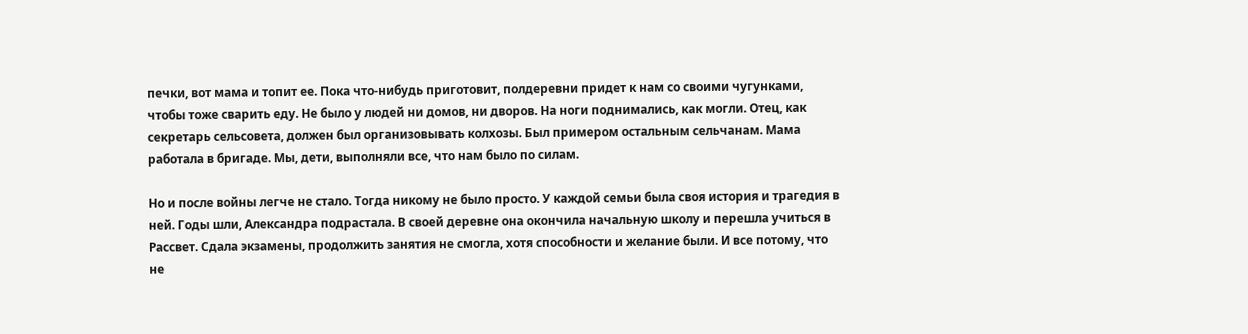печки, вот мама и топит ее. Пока что-нибудь приготовит, полдеревни придет к нам со своими чугунками, чтобы тоже сварить еду. Не было у людей ни домов, ни дворов. На ноги поднимались, как могли. Отец, как секретарь сельсовета, должен был организовывать колхозы. Был примером остальным сельчанам. Мама работала в бригаде. Мы, дети, выполняли все, что нам было по силам.

Но и после войны легче не стало. Тогда никому не было просто. У каждой семьи была своя история и трагедия в ней. Годы шли, Александра подрастала. В своей деревне она окончила начальную школу и перешла учиться в Рассвет. Сдала экзамены, продолжить занятия не смогла, хотя способности и желание были. И все потому, что не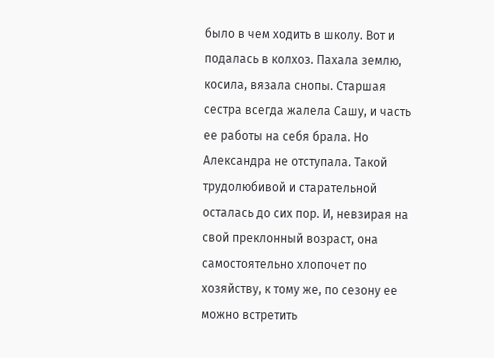было в чем ходить в школу. Вот и подалась в колхоз. Пахала землю, косила, вязала снопы. Старшая сестра всегда жалела Сашу, и часть ее работы на себя брала. Но Александра не отступала. Такой трудолюбивой и старательной осталась до сих пор. И, невзирая на свой преклонный возраст, она самостоятельно хлопочет по хозяйству, к тому же, по сезону ее можно встретить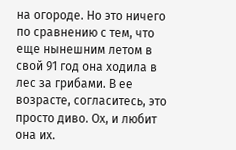на огороде. Но это ничего по сравнению с тем, что еще нынешним летом в свой 91 год она ходила в лес за грибами. В ее возрасте, согласитесь, это просто диво. Ох, и любит она их.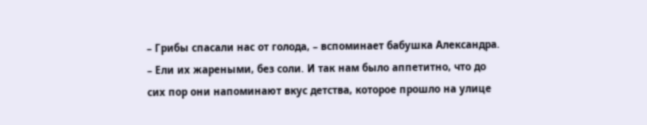– Грибы спасали нас от голода, – вспоминает бабушка Александра. – Ели их жареными, без соли. И так нам было аппетитно, что до сих пор они напоминают вкус детства, которое прошло на улице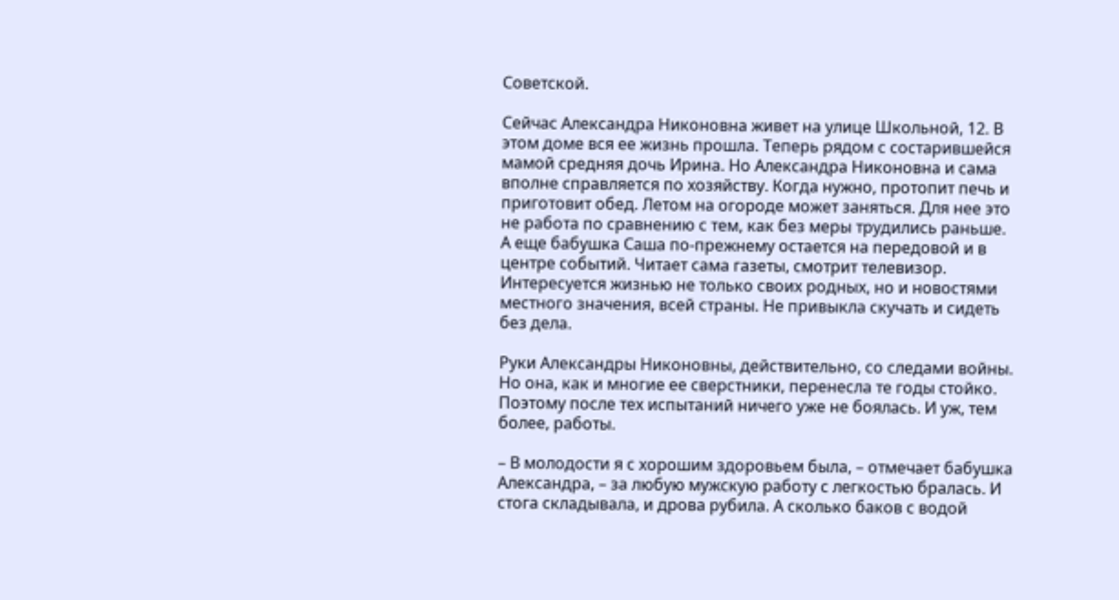Советской.

Сейчас Александра Никоновна живет на улице Школьной, 12. В этом доме вся ее жизнь прошла. Теперь рядом с состарившейся мамой средняя дочь Ирина. Но Александра Никоновна и сама вполне справляется по хозяйству. Когда нужно, протопит печь и приготовит обед. Летом на огороде может заняться. Для нее это не работа по сравнению с тем, как без меры трудились раньше. А еще бабушка Саша по-прежнему остается на передовой и в центре событий. Читает сама газеты, смотрит телевизор. Интересуется жизнью не только своих родных, но и новостями местного значения, всей страны. Не привыкла скучать и сидеть без дела.

Руки Александры Никоновны, действительно, со следами войны. Но она, как и многие ее сверстники, перенесла те годы стойко. Поэтому после тех испытаний ничего уже не боялась. И уж, тем более, работы.

– В молодости я с хорошим здоровьем была, – отмечает бабушка Александра, – за любую мужскую работу с легкостью бралась. И стога складывала, и дрова рубила. А сколько баков с водой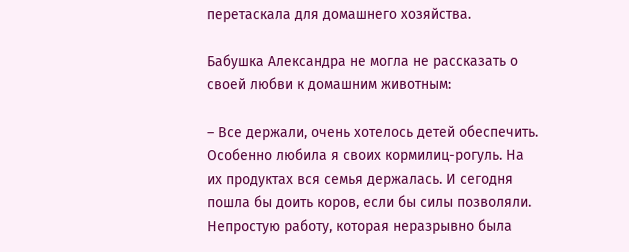перетаскала для домашнего хозяйства.

Бабушка Александра не могла не рассказать о своей любви к домашним животным:

– Все держали, очень хотелось детей обеспечить. Особенно любила я своих кормилиц-рогуль. На их продуктах вся семья держалась. И сегодня пошла бы доить коров, если бы силы позволяли.
Непростую работу, которая неразрывно была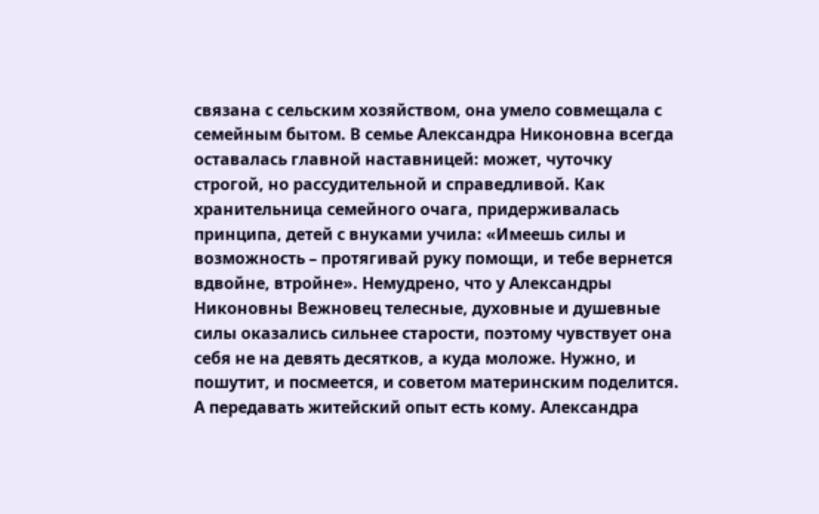связана с сельским хозяйством, она умело совмещала с семейным бытом. В семье Александра Никоновна всегда оставалась главной наставницей: может, чуточку строгой, но рассудительной и справедливой. Как хранительница семейного очага, придерживалась принципа, детей с внуками учила: «Имеешь силы и возможность – протягивай руку помощи, и тебе вернется вдвойне, втройне». Немудрено, что у Александры Никоновны Вежновец телесные, духовные и душевные силы оказались сильнее старости, поэтому чувствует она себя не на девять десятков, а куда моложе. Нужно, и пошутит, и посмеется, и советом материнским поделится. А передавать житейский опыт есть кому. Александра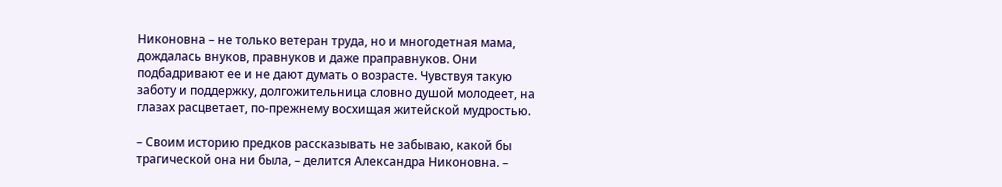Никоновна – не только ветеран труда, но и многодетная мама, дождалась внуков, правнуков и даже праправнуков. Они подбадривают ее и не дают думать о возрасте. Чувствуя такую заботу и поддержку, долгожительница словно душой молодеет, на глазах расцветает, по-прежнему восхищая житейской мудростью.

– Своим историю предков рассказывать не забываю, какой бы трагической она ни была, – делится Александра Никоновна. –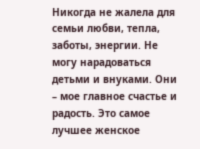Никогда не жалела для семьи любви, тепла, заботы, энергии. Не могу нарадоваться детьми и внуками. Они – мое главное счастье и радость. Это самое лучшее женское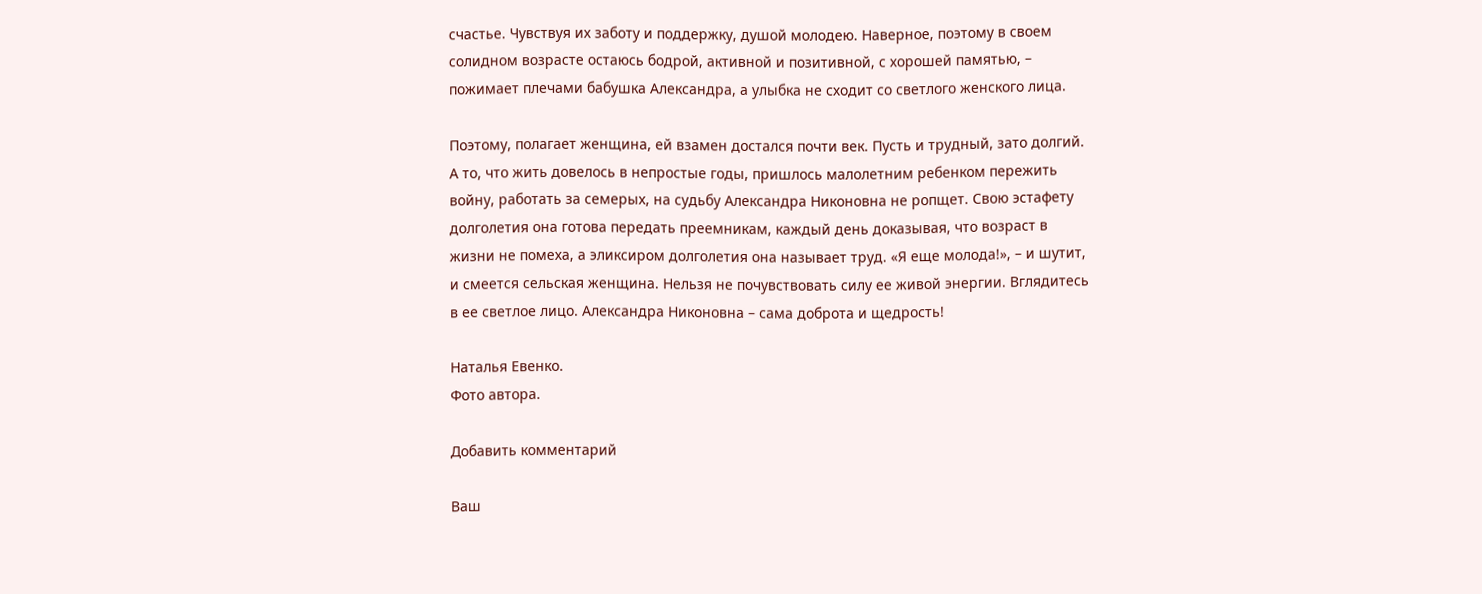счастье. Чувствуя их заботу и поддержку, душой молодею. Наверное, поэтому в своем солидном возрасте остаюсь бодрой, активной и позитивной, с хорошей памятью, – пожимает плечами бабушка Александра, а улыбка не сходит со светлого женского лица.

Поэтому, полагает женщина, ей взамен достался почти век. Пусть и трудный, зато долгий. А то, что жить довелось в непростые годы, пришлось малолетним ребенком пережить войну, работать за семерых, на судьбу Александра Никоновна не ропщет. Свою эстафету долголетия она готова передать преемникам, каждый день доказывая, что возраст в жизни не помеха, а эликсиром долголетия она называет труд. «Я еще молода!», – и шутит, и смеется сельская женщина. Нельзя не почувствовать силу ее живой энергии. Вглядитесь в ее светлое лицо. Александра Никоновна – сама доброта и щедрость!

Наталья Евенко.
Фото автора.

Добавить комментарий

Ваш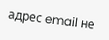адрес email не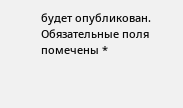будет опубликован. Обязательные поля помечены *